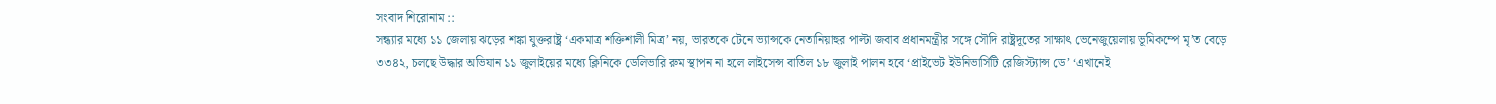সংবাদ শিরোনাম ::
সন্ধ্যার মধ্যে ১১ জেলায় ঝড়ের শঙ্কা যুক্তরাষ্ট্র ‘একমাত্র শক্তিশালী মিত্র’ নয়, ভারতকে টেনে ভ্যান্সকে নেতানিয়াহুর পাল্টা জবাব প্রধানমন্ত্রীর সঙ্গে সৌদি রাষ্ট্রদূতের সাক্ষাৎ ভেনেজুয়েলায় ভূমিকম্পে মৃ’ত বেড়ে ৩৩৪২, চলছে উদ্ধার অভিযান ১১ জুলাইয়ের মধ্যে ক্লিনিকে ডেলিভারি রুম স্থাপন না হলে লাইসেন্স বাতিল ১৮ জুলাই পালন হবে ‘প্রাইভেট ইউনিভার্সিটি রেজিস্ট্যান্স ডে’ ‘এখানেই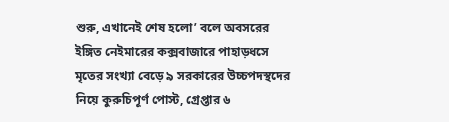শুরু, এখানেই শেষ হলো’ বলে অবসরের ইঙ্গিত নেইমারের কক্সবাজারে পাহাড়ধসে মৃতের সংখ্যা বেড়ে ৯ সরকারের উচ্চপদস্থদের নিয়ে কুরুচিপূর্ণ পোস্ট, গ্রেপ্তার ৬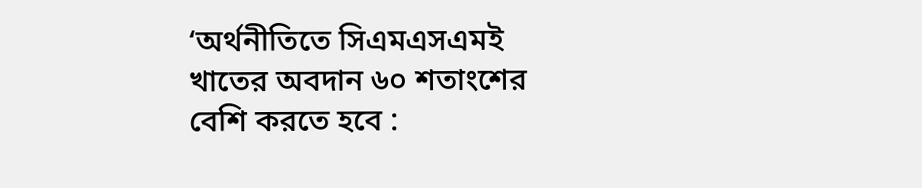‘অর্থনীতিতে সিএমএসএমই খাতের অবদান ৬০ শতাংশের বেশি করতে হবে :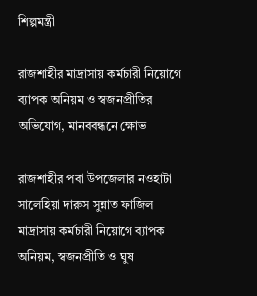শিল্পমন্ত্রী

রাজশাহীর মাদ্রাসায় কর্মচারী নিয়োগে ব্যাপক অনিয়ম ও স্বজনপ্রীতির অভিযোগ, মানববন্ধনে ক্ষোভ

রাজশাহীর পবা উপজেলার নওহাটা সালেহিয়া দারুস সুন্নাত ফাজিল মাদ্রাসায় কর্মচারী নিয়োগে ব্যাপক অনিয়ম, স্বজনপ্রীতি ও ঘুষ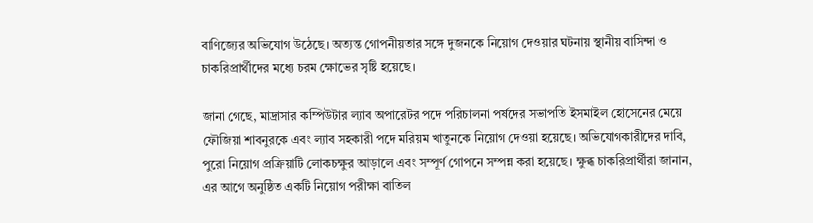বাণিজ্যের অভিযোগ উঠেছে। অত্যন্ত গোপনীয়তার সঙ্গে দুজনকে নিয়োগ দেওয়ার ঘটনায় স্থানীয় বাসিন্দা ও চাকরিপ্রার্থীদের মধ্যে চরম ক্ষোভের সৃষ্টি হয়েছে।

জানা গেছে, মাদ্রাসার কম্পিউটার ল্যাব অপারেটর পদে পরিচালনা পর্ষদের সভাপতি ইসমাইল হোসেনের মেয়ে ফৌজিয়া শাবনুরকে এবং ল্যাব সহকারী পদে মরিয়ম খাতুনকে নিয়োগ দেওয়া হয়েছে। অভিযোগকারীদের দাবি, পুরো নিয়োগ প্রক্রিয়াটি লোকচক্ষুর আড়ালে এবং সম্পূর্ণ গোপনে সম্পন্ন করা হয়েছে। ক্ষুব্ধ চাকরিপ্রার্থীরা জানান, এর আগে অনুষ্ঠিত একটি নিয়োগ পরীক্ষা বাতিল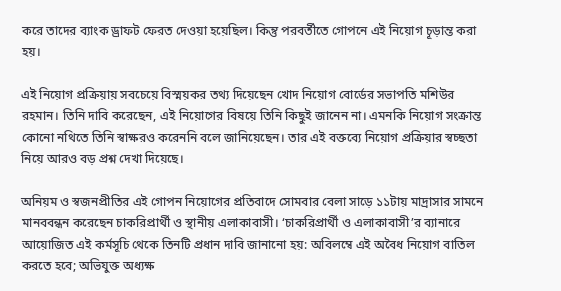করে তাদের ব্যাংক ড্রাফট ফেরত দেওয়া হয়েছিল। কিন্তু পরবর্তীতে গোপনে এই নিয়োগ চূড়ান্ত করা হয়।

এই নিয়োগ প্রক্রিয়ায় সবচেয়ে বিস্ময়কর তথ্য দিয়েছেন খোদ নিয়োগ বোর্ডের সভাপতি মশিউর রহমান। তিনি দাবি করেছেন, এই নিয়োগের বিষয়ে তিনি কিছুই জানেন না। এমনকি নিয়োগ সংক্রান্ত কোনো নথিতে তিনি স্বাক্ষরও করেননি বলে জানিয়েছেন। তার এই বক্তব্যে নিয়োগ প্রক্রিয়ার স্বচ্ছতা নিয়ে আরও বড় প্রশ্ন দেখা দিয়েছে।

অনিয়ম ও স্বজনপ্রীতির এই গোপন নিয়োগের প্রতিবাদে সোমবার বেলা সাড়ে ১১টায় মাদ্রাসার সামনে মানববন্ধন করেছেন চাকরিপ্রার্থী ও স্থানীয় এলাকাবাসী। ‘চাকরিপ্রার্থী ও এলাকাবাসী’র ব্যানারে আয়োজিত এই কর্মসূচি থেকে তিনটি প্রধান দাবি জানানো হয়: অবিলম্বে এই অবৈধ নিয়োগ বাতিল করতে হবে; অভিযুক্ত অধ্যক্ষ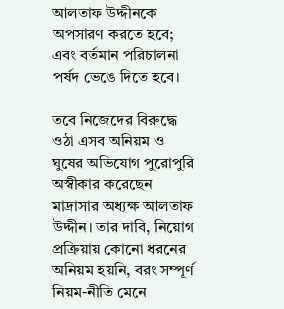আলতাফ উদ্দীনকে অপসারণ করতে হবে; এবং বর্তমান পরিচালনা পর্ষদ ভেঙে দিতে হবে।

তবে নিজেদের বিরুদ্ধে ওঠা এসব অনিয়ম ও ঘুষের অভিযোগ পুরোপুরি অস্বীকার করেছেন মাদ্রাসার অধ্যক্ষ আলতাফ উদ্দীন। তার দাবি, নিয়োগ প্রক্রিয়ায় কোনো ধরনের অনিয়ম হয়নি, বরং সম্পূর্ণ নিয়ম-নীতি মেনে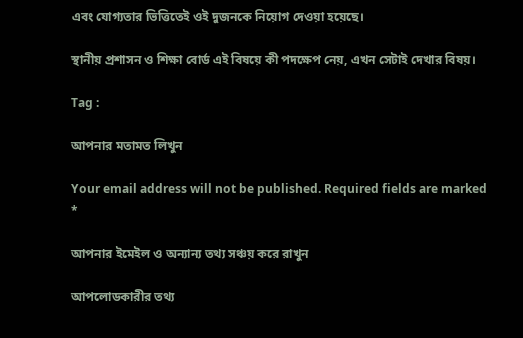এবং যোগ্যতার ভিত্তিতেই ওই দুজনকে নিয়োগ দেওয়া হয়েছে।

স্থানীয় প্রশাসন ও শিক্ষা বোর্ড এই বিষয়ে কী পদক্ষেপ নেয়, এখন সেটাই দেখার বিষয়।

Tag :

আপনার মতামত লিখুন

Your email address will not be published. Required fields are marked *

আপনার ইমেইল ও অন্যান্য তথ্য সঞ্চয় করে রাখুন

আপলোডকারীর তথ্য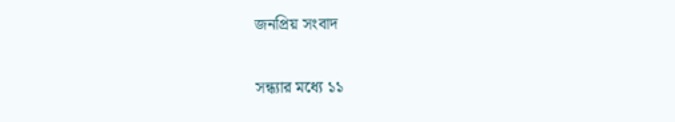জনপ্রিয় সংবাদ

সন্ধ্যার মধ্যে ১১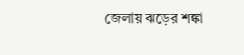জেলায় ঝড়ের শঙ্কা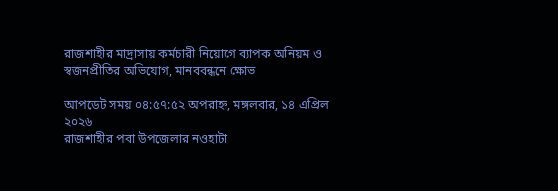রাজশাহীর মাদ্রাসায় কর্মচারী নিয়োগে ব্যাপক অনিয়ম ও স্বজনপ্রীতির অভিযোগ, মানববন্ধনে ক্ষোভ

আপডেট সময় ০৪:৫৭:৫২ অপরাহ্ন, মঙ্গলবার, ১৪ এপ্রিল ২০২৬
রাজশাহীর পবা উপজেলার নওহাটা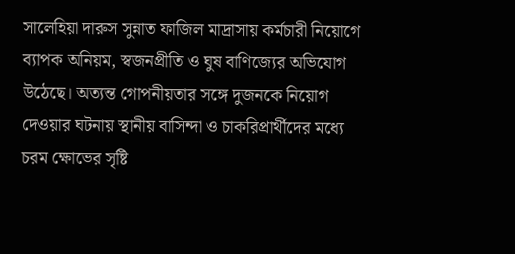সালেহিয়া দারুস সুন্নাত ফাজিল মাদ্রাসায় কর্মচারী নিয়োগে ব্যাপক অনিয়ম, স্বজনপ্রীতি ও ঘুষ বাণিজ্যের অভিযোগ উঠেছে। অত্যন্ত গোপনীয়তার সঙ্গে দুজনকে নিয়োগ দেওয়ার ঘটনায় স্থানীয় বাসিন্দা ও চাকরিপ্রার্থীদের মধ্যে চরম ক্ষোভের সৃষ্টি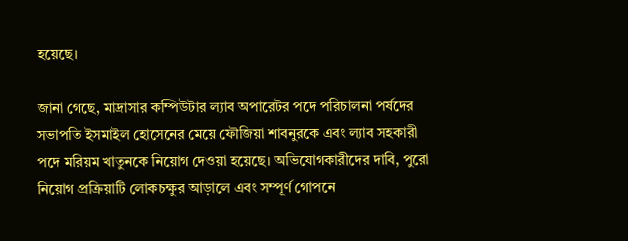হয়েছে।

জানা গেছে, মাদ্রাসার কম্পিউটার ল্যাব অপারেটর পদে পরিচালনা পর্ষদের সভাপতি ইসমাইল হোসেনের মেয়ে ফৌজিয়া শাবনুরকে এবং ল্যাব সহকারী পদে মরিয়ম খাতুনকে নিয়োগ দেওয়া হয়েছে। অভিযোগকারীদের দাবি, পুরো নিয়োগ প্রক্রিয়াটি লোকচক্ষুর আড়ালে এবং সম্পূর্ণ গোপনে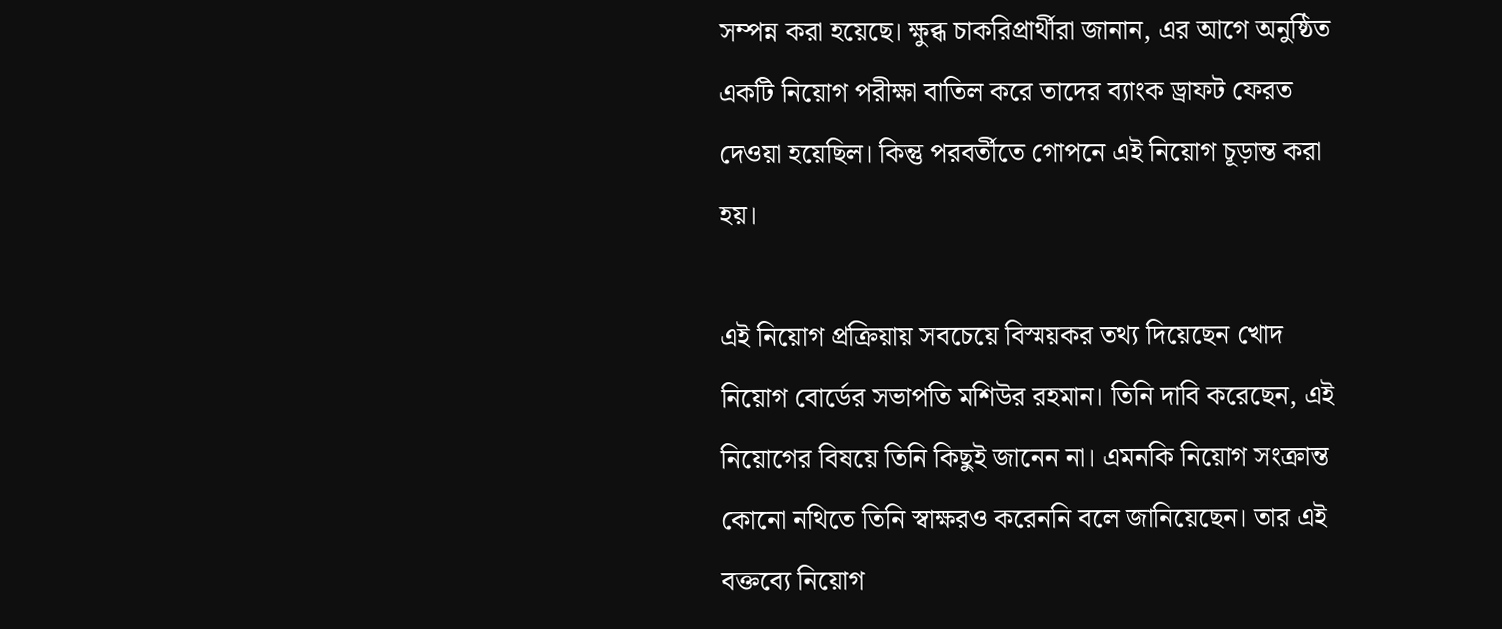সম্পন্ন করা হয়েছে। ক্ষুব্ধ চাকরিপ্রার্থীরা জানান, এর আগে অনুষ্ঠিত একটি নিয়োগ পরীক্ষা বাতিল করে তাদের ব্যাংক ড্রাফট ফেরত দেওয়া হয়েছিল। কিন্তু পরবর্তীতে গোপনে এই নিয়োগ চূড়ান্ত করা হয়।

এই নিয়োগ প্রক্রিয়ায় সবচেয়ে বিস্ময়কর তথ্য দিয়েছেন খোদ নিয়োগ বোর্ডের সভাপতি মশিউর রহমান। তিনি দাবি করেছেন, এই নিয়োগের বিষয়ে তিনি কিছুই জানেন না। এমনকি নিয়োগ সংক্রান্ত কোনো নথিতে তিনি স্বাক্ষরও করেননি বলে জানিয়েছেন। তার এই বক্তব্যে নিয়োগ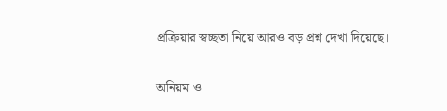প্রক্রিয়ার স্বচ্ছতা নিয়ে আরও বড় প্রশ্ন দেখা দিয়েছে।

অনিয়ম ও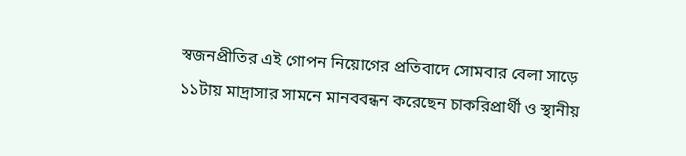স্বজনপ্রীতির এই গোপন নিয়োগের প্রতিবাদে সোমবার বেলা সাড়ে ১১টায় মাদ্রাসার সামনে মানববন্ধন করেছেন চাকরিপ্রার্থী ও স্থানীয়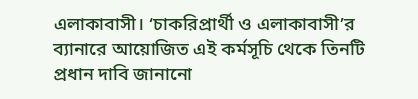এলাকাবাসী। ‘চাকরিপ্রার্থী ও এলাকাবাসী’র ব্যানারে আয়োজিত এই কর্মসূচি থেকে তিনটি প্রধান দাবি জানানো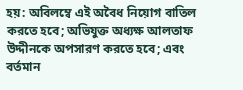হয়: অবিলম্বে এই অবৈধ নিয়োগ বাতিল করতে হবে; অভিযুক্ত অধ্যক্ষ আলতাফ উদ্দীনকে অপসারণ করতে হবে; এবং বর্তমান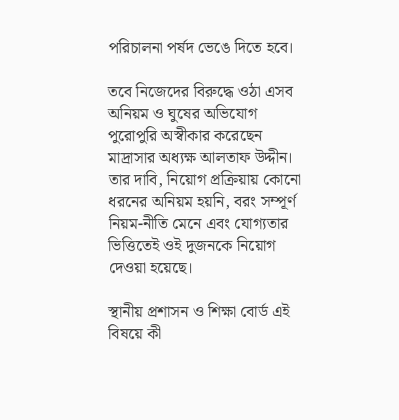পরিচালনা পর্ষদ ভেঙে দিতে হবে।

তবে নিজেদের বিরুদ্ধে ওঠা এসব অনিয়ম ও ঘুষের অভিযোগ পুরোপুরি অস্বীকার করেছেন মাদ্রাসার অধ্যক্ষ আলতাফ উদ্দীন। তার দাবি, নিয়োগ প্রক্রিয়ায় কোনো ধরনের অনিয়ম হয়নি, বরং সম্পূর্ণ নিয়ম-নীতি মেনে এবং যোগ্যতার ভিত্তিতেই ওই দুজনকে নিয়োগ দেওয়া হয়েছে।

স্থানীয় প্রশাসন ও শিক্ষা বোর্ড এই বিষয়ে কী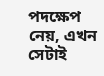পদক্ষেপ নেয়, এখন সেটাই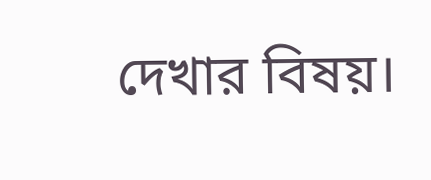দেখার বিষয়।